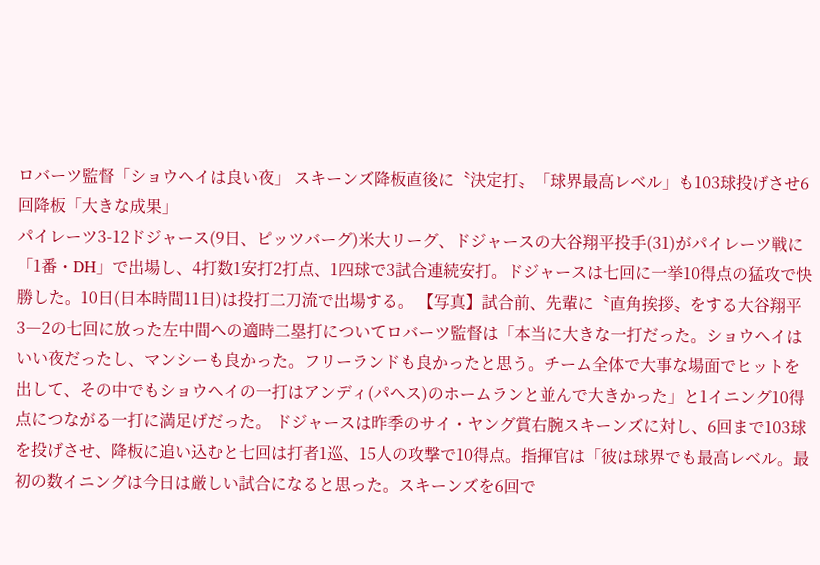ロバーツ監督「ショウヘイは良い夜」 スキーンズ降板直後に〝決定打〟「球界最高レベル」も103球投げさせ6回降板「大きな成果」
パイレーツ3-12ドジャース(9日、ピッツバーグ)米大リーグ、ドジャースの大谷翔平投手(31)がパイレーツ戦に「1番・DH」で出場し、4打数1安打2打点、1四球で3試合連続安打。ドジャースは七回に一挙10得点の猛攻で快勝した。10日(日本時間11日)は投打二刀流で出場する。 【写真】試合前、先輩に〝直角挨拶〟をする大谷翔平 3―2の七回に放った左中間への適時二塁打についてロバーツ監督は「本当に大きな一打だった。ショウヘイはいい夜だったし、マンシーも良かった。フリーランドも良かったと思う。チーム全体で大事な場面でヒットを出して、その中でもショウヘイの一打はアンディ(パヘス)のホームランと並んで大きかった」と1イニング10得点につながる一打に満足げだった。 ドジャースは昨季のサイ・ヤング賞右腕スキーンズに対し、6回まで103球を投げさせ、降板に追い込むと七回は打者1巡、15人の攻撃で10得点。指揮官は「彼は球界でも最高レベル。最初の数イニングは今日は厳しい試合になると思った。スキーンズを6回で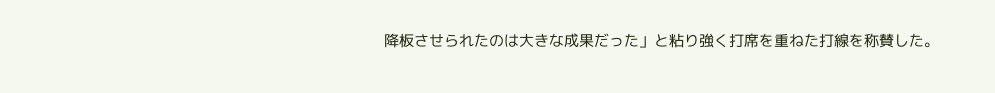降板させられたのは大きな成果だった」と粘り強く打席を重ねた打線を称賛した。